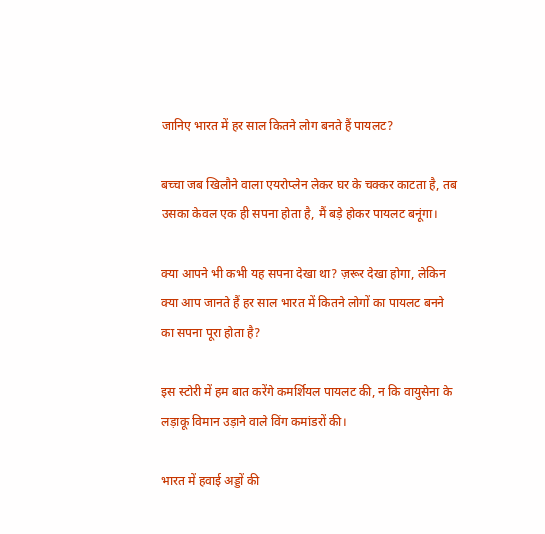जानिए भारत में हर साल कितने लोग बनते हैं पायलट?

बच्चा जब खिलौने वाला एयरोप्‍लेन लेकर घर के चक्कर काटता है, तब उसका केवल एक ही सपना होता है, मैं बड़े होकर पायलट बनूंगा।

क्या आपने भी कभी यह सपना देखा था? ज़रूर देखा होगा, लेकिन क्या आप जानते हैं हर साल भारत में कितने लोगों का पायलट बनने का सपना पूरा होता है?

इस स्‍टोरी में हम बात करेंगे कमर्शियल पायलट की, न कि वायुसेना के लड़ाकू विमान उड़ाने वाले विंग कमांडरों की।

भारत में हवाई अड्डों की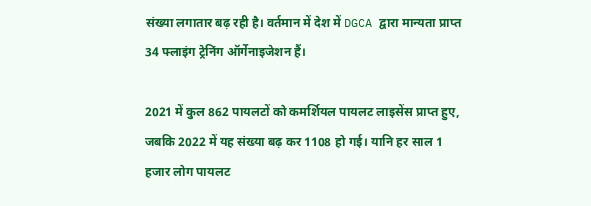संख्‍या लगातार बढ़ रही है। वर्तमान में देश में DGCA द्वारा मान्‍यता प्राप्‍त 34 फ्लाइंग ट्रेनिंग ऑर्गेनाइजेशन हैं।

2021 में कुल 862 पायलटों को कमर्शियल पायलट लाइसेंस प्राप्‍त हुए, जबकि 2022 में यह संख्‍या बढ़ कर 1108 हो गई। यानि हर साल 1 हजार लोग पायलट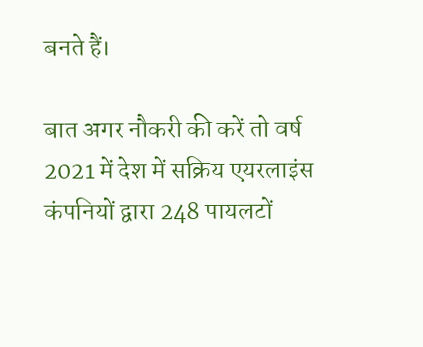बनते हैं।

बात अगर नौकरी की करें तो वर्ष 2021 में देश में सक्रिय एयरलाइंस कंपनियों द्वारा 248 पायलटों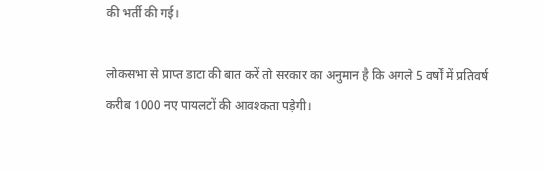की भर्ती की गई।

लोकसभा से प्राप्‍त डाटा की बात करें तो सरकार का अनुमान है कि अगले 5 वर्षों में प्रतिवर्ष करीब 1000 नए पायलटों की आवश्कता पड़ेगी।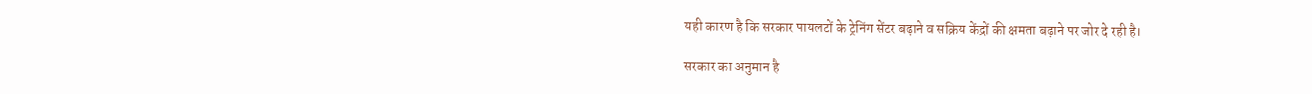यही कारण है कि सरकार पायलटों के ट्रेनिंग सेंटर बढ़ाने व सक्रिय केंद्रों की क्षमता बढ़ाने पर जोर दे रही है।

सरकार का अनुमान है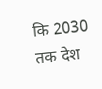कि 2030 तक देश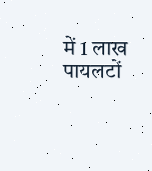में 1 लाख पायलटों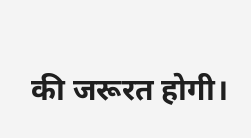की जरूरत होगी।